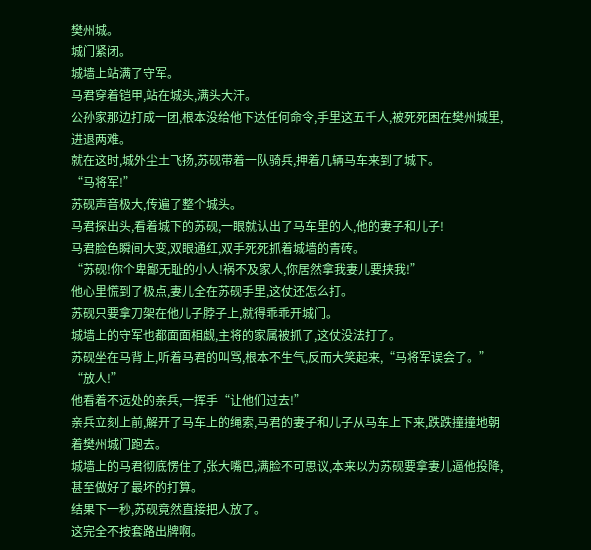樊州城。
城门紧闭。
城墙上站满了守军。
马君穿着铠甲,站在城头,满头大汗。
公孙家那边打成一团,根本没给他下达任何命令,手里这五千人,被死死困在樊州城里,进退两难。
就在这时,城外尘土飞扬,苏砚带着一队骑兵,押着几辆马车来到了城下。
“马将军!”
苏砚声音极大,传遍了整个城头。
马君探出头,看着城下的苏砚,一眼就认出了马车里的人,他的妻子和儿子!
马君脸色瞬间大变,双眼通红,双手死死抓着城墙的青砖。
“苏砚!你个卑鄙无耻的小人!祸不及家人,你居然拿我妻儿要挟我!”
他心里慌到了极点,妻儿全在苏砚手里,这仗还怎么打。
苏砚只要拿刀架在他儿子脖子上,就得乖乖开城门。
城墙上的守军也都面面相觑,主将的家属被抓了,这仗没法打了。
苏砚坐在马背上,听着马君的叫骂,根本不生气,反而大笑起来,“马将军误会了。”
“放人!”
他看着不远处的亲兵,一挥手“让他们过去!”
亲兵立刻上前,解开了马车上的绳索,马君的妻子和儿子从马车上下来,跌跌撞撞地朝着樊州城门跑去。
城墙上的马君彻底愣住了,张大嘴巴,满脸不可思议,本来以为苏砚要拿妻儿逼他投降,甚至做好了最坏的打算。
结果下一秒,苏砚竟然直接把人放了。
这完全不按套路出牌啊。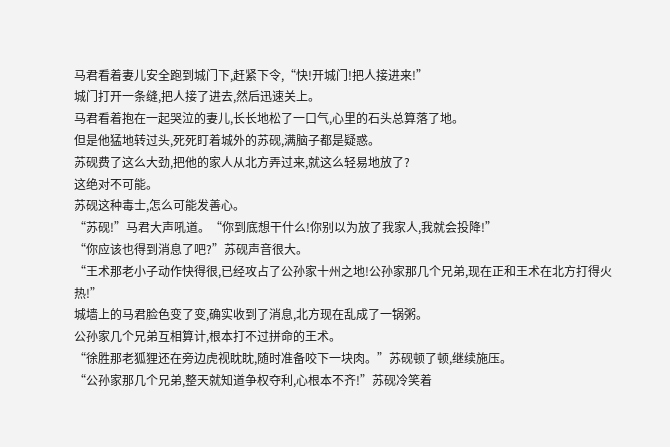马君看着妻儿安全跑到城门下,赶紧下令,“快!开城门!把人接进来!”
城门打开一条缝,把人接了进去,然后迅速关上。
马君看着抱在一起哭泣的妻儿,长长地松了一口气,心里的石头总算落了地。
但是他猛地转过头,死死盯着城外的苏砚,满脑子都是疑惑。
苏砚费了这么大劲,把他的家人从北方弄过来,就这么轻易地放了?
这绝对不可能。
苏砚这种毒士,怎么可能发善心。
“苏砚!”马君大声吼道。“你到底想干什么!你别以为放了我家人,我就会投降!”
“你应该也得到消息了吧?”苏砚声音很大。
“王术那老小子动作快得很,已经攻占了公孙家十州之地!公孙家那几个兄弟,现在正和王术在北方打得火热!”
城墙上的马君脸色变了变,确实收到了消息,北方现在乱成了一锅粥。
公孙家几个兄弟互相算计,根本打不过拼命的王术。
“徐胜那老狐狸还在旁边虎视眈眈,随时准备咬下一块肉。”苏砚顿了顿,继续施压。
“公孙家那几个兄弟,整天就知道争权夺利,心根本不齐!”苏砚冷笑着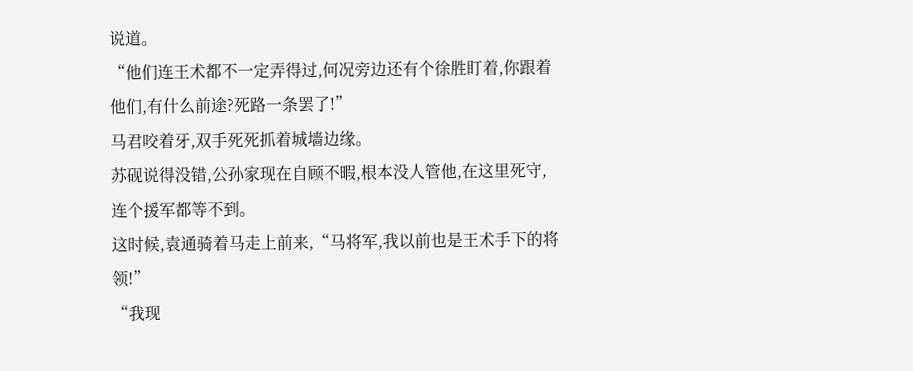说道。
“他们连王术都不一定弄得过,何况旁边还有个徐胜盯着,你跟着他们,有什么前途?死路一条罢了!”
马君咬着牙,双手死死抓着城墙边缘。
苏砚说得没错,公孙家现在自顾不暇,根本没人管他,在这里死守,连个援军都等不到。
这时候,袁通骑着马走上前来,“马将军,我以前也是王术手下的将领!”
“我现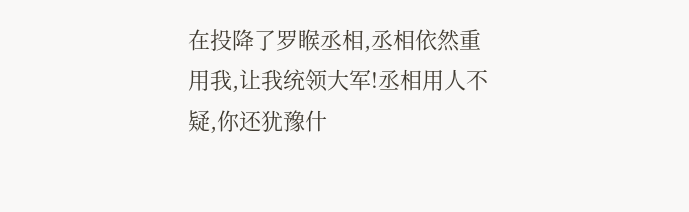在投降了罗睺丞相,丞相依然重用我,让我统领大军!丞相用人不疑,你还犹豫什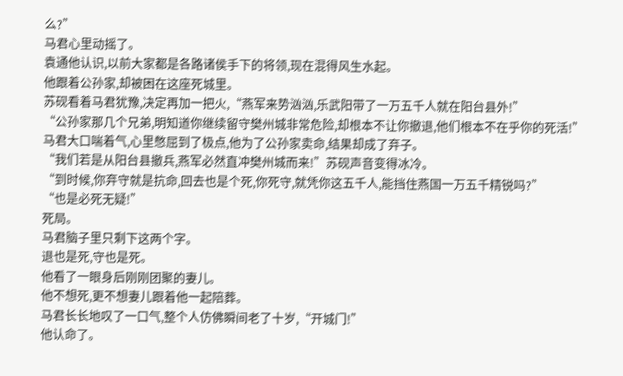么?”
马君心里动摇了。
袁通他认识,以前大家都是各路诸侯手下的将领,现在混得风生水起。
他跟着公孙家,却被困在这座死城里。
苏砚看着马君犹豫,决定再加一把火,“燕军来势汹汹,乐武阳带了一万五千人就在阳台县外!”
“公孙家那几个兄弟,明知道你继续留守樊州城非常危险,却根本不让你撤退,他们根本不在乎你的死活!”
马君大口喘着气,心里憋屈到了极点,他为了公孙家卖命,结果却成了弃子。
“我们若是从阳台县撤兵,燕军必然直冲樊州城而来!”苏砚声音变得冰冷。
“到时候,你弃守就是抗命,回去也是个死,你死守,就凭你这五千人,能挡住燕国一万五千精锐吗?”
“也是必死无疑!”
死局。
马君脑子里只剩下这两个字。
退也是死,守也是死。
他看了一眼身后刚刚团聚的妻儿。
他不想死,更不想妻儿跟着他一起陪葬。
马君长长地叹了一口气,整个人仿佛瞬间老了十岁,“开城门!”
他认命了。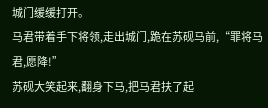城门缓缓打开。
马君带着手下将领,走出城门,跪在苏砚马前,“罪将马君,愿降!”
苏砚大笑起来,翻身下马,把马君扶了起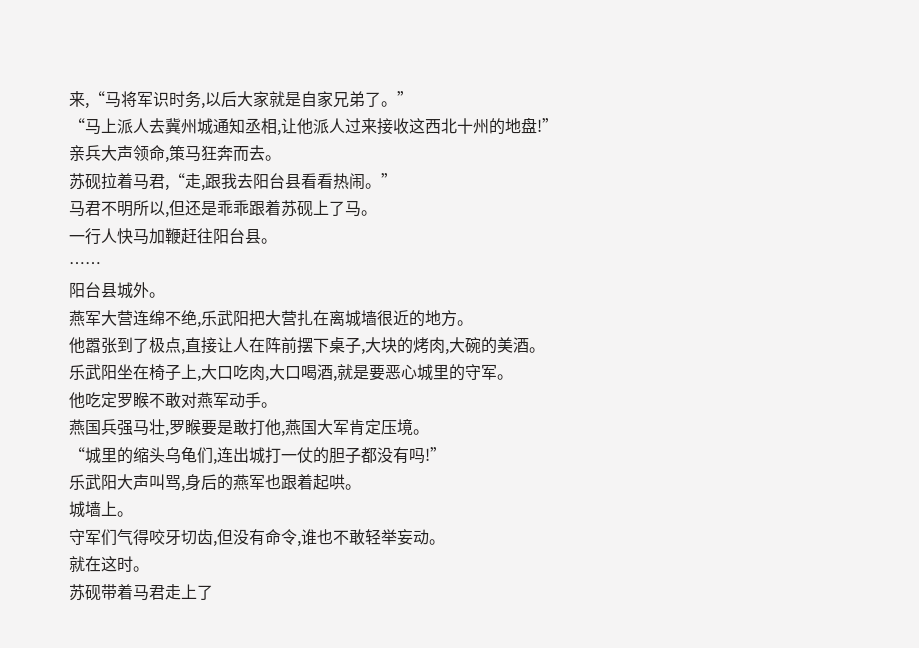来,“马将军识时务,以后大家就是自家兄弟了。”
“马上派人去冀州城通知丞相,让他派人过来接收这西北十州的地盘!”
亲兵大声领命,策马狂奔而去。
苏砚拉着马君,“走,跟我去阳台县看看热闹。”
马君不明所以,但还是乖乖跟着苏砚上了马。
一行人快马加鞭赶往阳台县。
……
阳台县城外。
燕军大营连绵不绝,乐武阳把大营扎在离城墙很近的地方。
他嚣张到了极点,直接让人在阵前摆下桌子,大块的烤肉,大碗的美酒。
乐武阳坐在椅子上,大口吃肉,大口喝酒,就是要恶心城里的守军。
他吃定罗睺不敢对燕军动手。
燕国兵强马壮,罗睺要是敢打他,燕国大军肯定压境。
“城里的缩头乌龟们,连出城打一仗的胆子都没有吗!”
乐武阳大声叫骂,身后的燕军也跟着起哄。
城墙上。
守军们气得咬牙切齿,但没有命令,谁也不敢轻举妄动。
就在这时。
苏砚带着马君走上了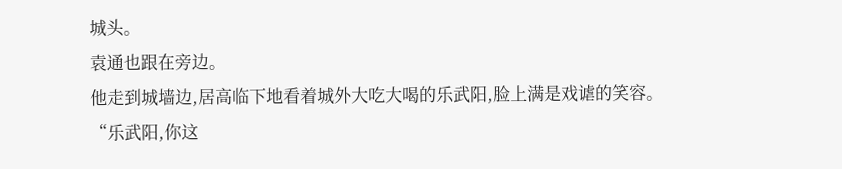城头。
袁通也跟在旁边。
他走到城墙边,居高临下地看着城外大吃大喝的乐武阳,脸上满是戏谑的笑容。
“乐武阳,你这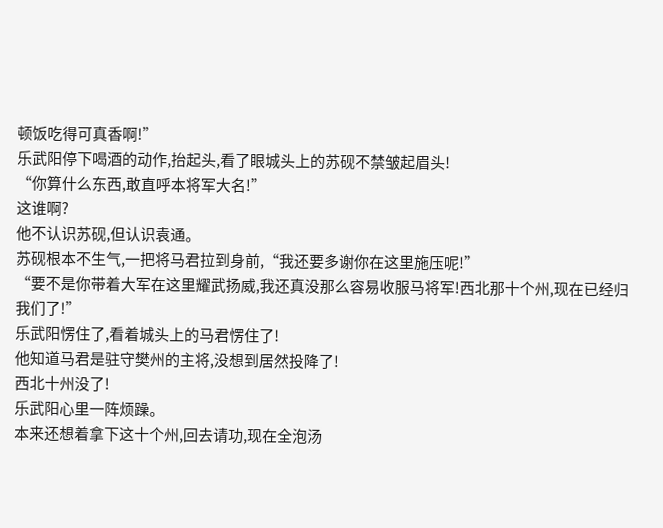顿饭吃得可真香啊!”
乐武阳停下喝酒的动作,抬起头,看了眼城头上的苏砚不禁皱起眉头!
“你算什么东西,敢直呼本将军大名!”
这谁啊?
他不认识苏砚,但认识袁通。
苏砚根本不生气,一把将马君拉到身前,“我还要多谢你在这里施压呢!”
“要不是你带着大军在这里耀武扬威,我还真没那么容易收服马将军!西北那十个州,现在已经归我们了!”
乐武阳愣住了,看着城头上的马君愣住了!
他知道马君是驻守樊州的主将,没想到居然投降了!
西北十州没了!
乐武阳心里一阵烦躁。
本来还想着拿下这十个州,回去请功,现在全泡汤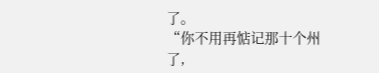了。
“你不用再惦记那十个州了,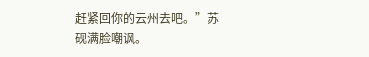赶紧回你的云州去吧。”苏砚满脸嘲讽。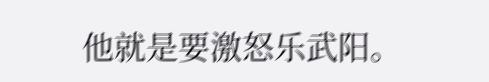他就是要激怒乐武阳。